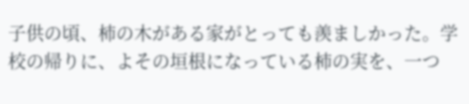子供の頃、柿の木がある家がとっても羨ましかった。学校の帰りに、よその垣根になっている柿の実を、一つ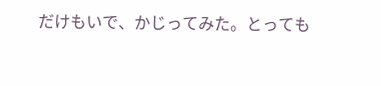だけもいで、かじってみた。とっても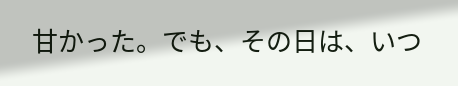甘かった。でも、その日は、いつ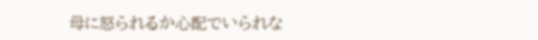母に怒られるか心配でいられな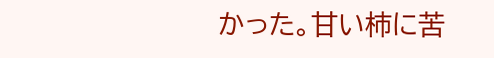かった。甘い柿に苦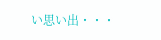い思い出・・・